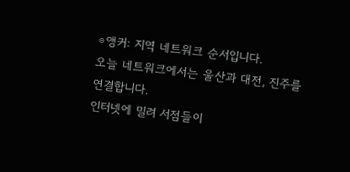⊙앵커: 지역 네트워크 순서입니다.
오늘 네트워크에서는 울산과 대전, 진주를 연결합니다.
인터넷에 밀려 서점들이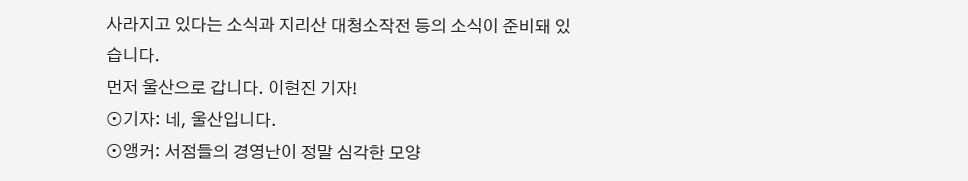사라지고 있다는 소식과 지리산 대청소작전 등의 소식이 준비돼 있습니다.
먼저 울산으로 갑니다. 이현진 기자!
⊙기자: 네, 울산입니다.
⊙앵커: 서점들의 경영난이 정말 심각한 모양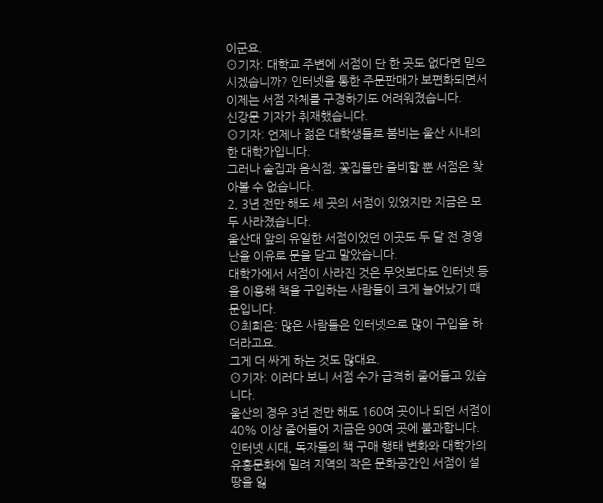이군요.
⊙기자: 대학교 주변에 서점이 단 한 곳도 없다면 믿으시겠습니까? 인터넷을 통한 주문판매가 보편화되면서 이제는 서점 자체를 구경하기도 어려워졌습니다.
신강문 기자가 취재했습니다.
⊙기자: 언제나 젊은 대학생들로 붐비는 울산 시내의 한 대학가입니다.
그러나 술집과 음식점, 꽃집들만 즐비할 뿐 서점은 찾아볼 수 없습니다.
2, 3년 전만 해도 세 곳의 서점이 있었지만 지금은 모두 사라졌습니다.
울산대 앞의 유일한 서점이었던 이곳도 두 달 전 경영난을 이유로 문을 닫고 말았습니다.
대학가에서 서점이 사라진 것은 무엇보다도 인터넷 등을 이용해 책을 구입하는 사람들이 크게 늘어났기 때문입니다.
⊙최희은: 많은 사람들은 인터넷으로 많이 구입을 하더라고요.
그게 더 싸게 하는 것도 많대요.
⊙기자: 이러다 보니 서점 수가 급격히 줄어들고 있습니다.
울산의 경우 3년 전만 해도 160여 곳이나 되던 서점이 40% 이상 줄어들어 지금은 90여 곳에 불과합니다.
인터넷 시대, 독자들의 책 구매 행태 변화와 대학가의 유흥문화에 밀려 지역의 작은 문화공간인 서점이 설 땅을 잃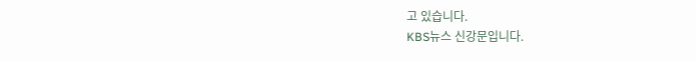고 있습니다.
KBS뉴스 신강문입니다.